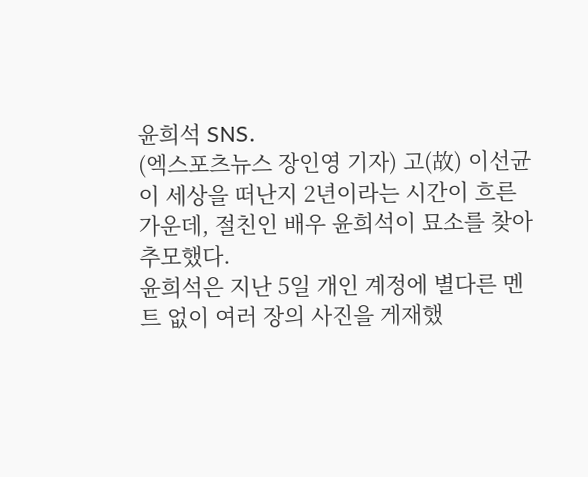윤희석 SNS.
(엑스포츠뉴스 장인영 기자) 고(故) 이선균이 세상을 떠난지 2년이라는 시간이 흐른 가운데, 절친인 배우 윤희석이 묘소를 찾아 추모했다.
윤희석은 지난 5일 개인 계정에 별다른 멘트 없이 여러 장의 사진을 게재했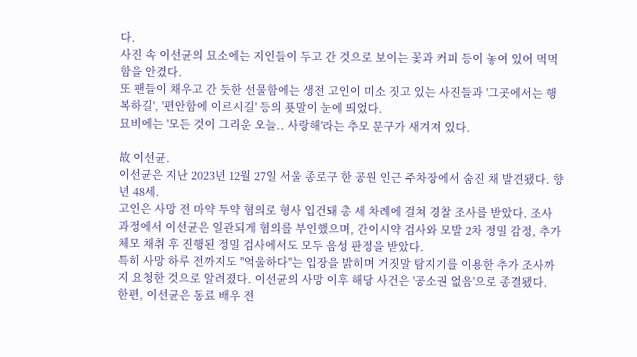다.
사진 속 이선균의 묘소에는 지인들이 두고 간 것으로 보이는 꽃과 커피 등이 놓여 있어 먹먹함을 안겼다.
또 팬들이 채우고 간 듯한 선물함에는 생전 고인이 미소 짓고 있는 사진들과 '그곳에서는 행복하길', '편안함에 이르시길' 등의 푯말이 눈에 띄었다.
묘비에는 '모든 것이 그리운 오늘.. 사랑해'라는 추모 문구가 새겨져 있다.

故 이선균.
이선균은 지난 2023년 12월 27일 서울 종로구 한 공원 인근 주차장에서 숨진 채 발견됐다. 향년 48세.
고인은 사망 전 마약 투약 혐의로 형사 입건돼 총 세 차례에 걸쳐 경찰 조사를 받았다. 조사 과정에서 이선균은 일관되게 혐의를 부인했으며, 간이시약 검사와 모발 2차 정밀 감정, 추가 체모 채취 후 진행된 정밀 검사에서도 모두 음성 판정을 받았다.
특히 사망 하루 전까지도 "억울하다"는 입장을 밝히며 거짓말 탐지기를 이용한 추가 조사까지 요청한 것으로 알려졌다. 이선균의 사망 이후 해당 사건은 '공소권 없음'으로 종결됐다.
한편, 이선균은 동료 배우 전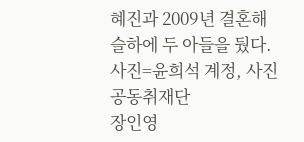혜진과 2009년 결혼해 슬하에 두 아들을 뒀다.
사진=윤희석 계정, 사진공동취재단
장인영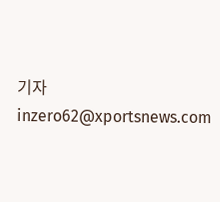기자 inzero62@xportsnews.com